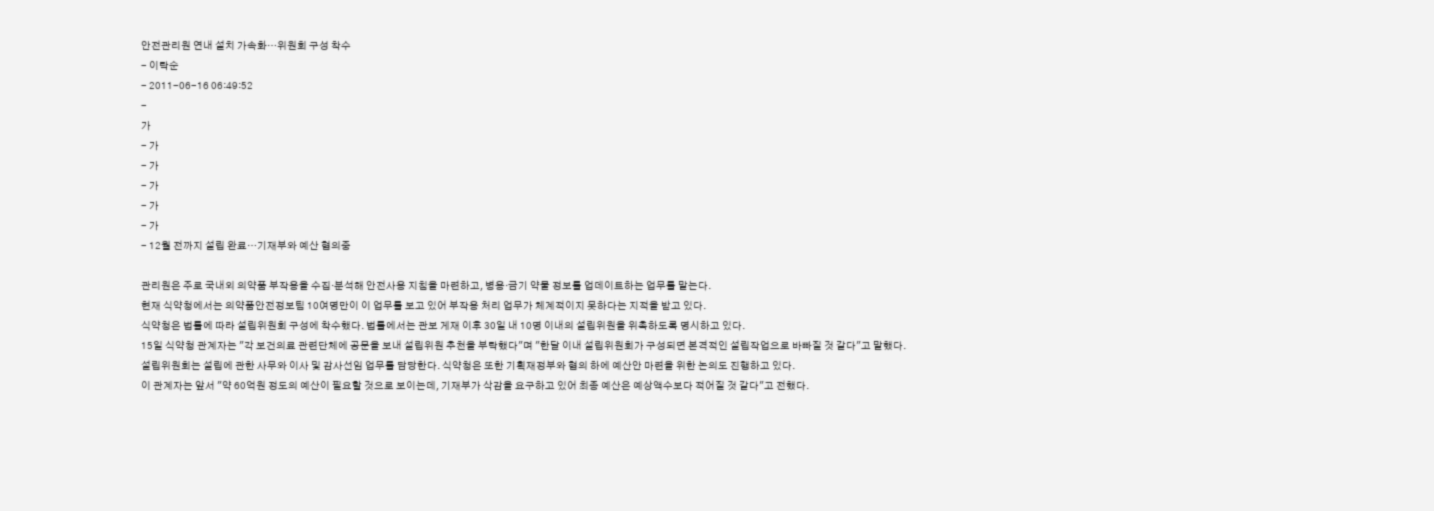안전관리원 연내 설치 가속화…위원회 구성 착수
- 이탁순
- 2011-06-16 06:49:52
-
가
- 가
- 가
- 가
- 가
- 가
- 12월 전까지 설립 완료…기재부와 예산 협의중

관리원은 주로 국내외 의약품 부작용을 수집·분석해 안전사용 지침을 마련하고, 병용·금기 약물 정보를 업데이트하는 업무를 맡는다.
현재 식약청에서는 의약품안전정보팀 10여명만이 이 업무를 보고 있어 부작용 처리 업무가 체계적이지 못하다는 지적을 받고 있다.
식약청은 법률에 따라 설립위원회 구성에 착수했다. 법률에서는 관보 게재 이후 30일 내 10명 이내의 설립위원을 위촉하도록 명시하고 있다.
15일 식약청 관계자는 "각 보건의료 관련단체에 공문을 보내 설립위원 추천을 부탁했다"며 "한달 이내 설립위원회가 구성되면 본격적인 설립작업으로 바빠질 것 같다"고 말했다.
설립위원회는 설립에 관한 사무와 이사 및 감사선임 업무를 담당한다. 식약청은 또한 기획재정부와 협의 하에 예산안 마련을 위한 논의도 진행하고 있다.
이 관계자는 앞서 "약 60억원 정도의 예산이 필요할 것으로 보이는데, 기재부가 삭감을 요구하고 있어 최종 예산은 예상액수보다 적어질 것 같다"고 전했다.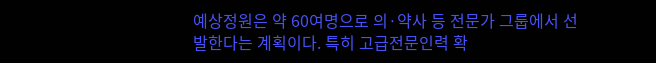예상정원은 약 60여명으로 의·약사 등 전문가 그룹에서 선발한다는 계획이다. 특히 고급전문인력 확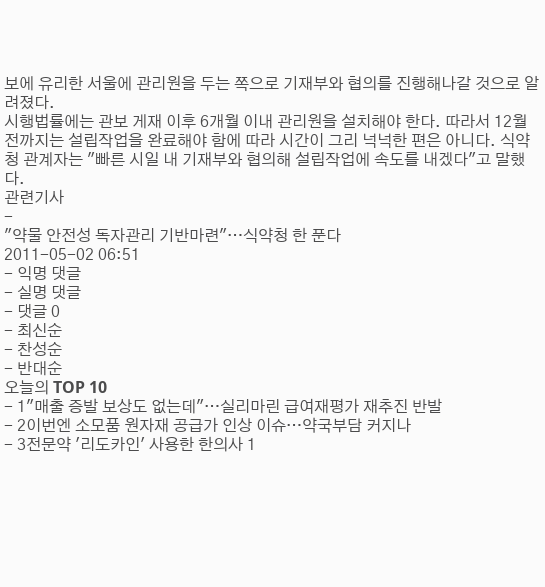보에 유리한 서울에 관리원을 두는 쪽으로 기재부와 협의를 진행해나갈 것으로 알려졌다.
시행법률에는 관보 게재 이후 6개월 이내 관리원을 설치해야 한다. 따라서 12월 전까지는 설립작업을 완료해야 함에 따라 시간이 그리 넉넉한 편은 아니다. 식약청 관계자는 "빠른 시일 내 기재부와 협의해 설립작업에 속도를 내겠다"고 말했다.
관련기사
-
"약물 안전성 독자관리 기반마련"…식약청 한 푼다
2011-05-02 06:51
- 익명 댓글
- 실명 댓글
- 댓글 0
- 최신순
- 찬성순
- 반대순
오늘의 TOP 10
- 1"매출 증발 보상도 없는데"…실리마린 급여재평가 재추진 반발
- 2이번엔 소모품 원자재 공급가 인상 이슈…약국부담 커지나
- 3전문약 '리도카인' 사용한 한의사 1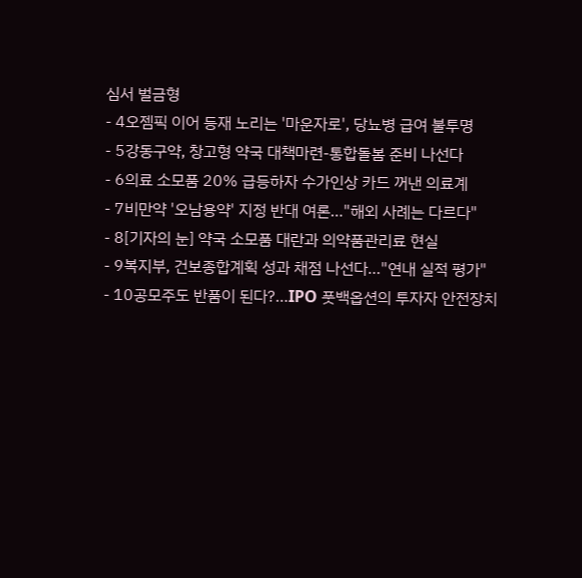심서 벌금형
- 4오젬픽 이어 등재 노리는 '마운자로', 당뇨병 급여 불투명
- 5강동구약, 창고형 약국 대책마련-통합돌봄 준비 나선다
- 6의료 소모품 20% 급등하자 수가인상 카드 꺼낸 의료계
- 7비만약 '오남용약' 지정 반대 여론…"해외 사례는 다르다"
- 8[기자의 눈] 약국 소모품 대란과 의약품관리료 현실
- 9복지부, 건보종합계획 성과 채점 나선다…"연내 실적 평가"
- 10공모주도 반품이 된다?…IPO 풋백옵션의 투자자 안전장치